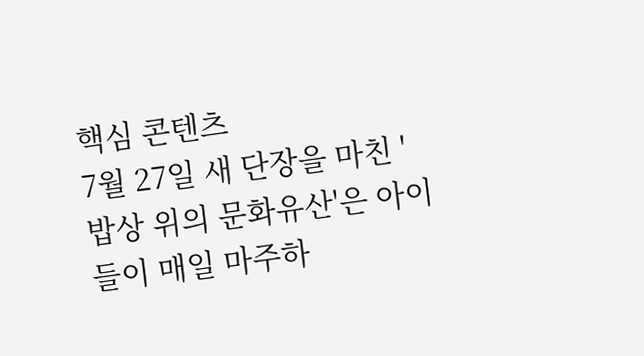핵심 콘텐츠
7월 27일 새 단장을 마친 '밥상 위의 문화유산'은 아이들이 매일 마주하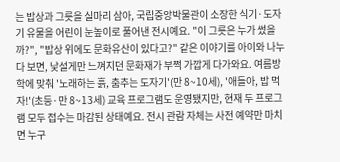는 밥상과 그릇을 실마리 삼아, 국립중앙박물관이 소장한 식기·도자기 유물을 어린이 눈높이로 풀어낸 전시예요. "이 그릇은 누가 썼을까?", "밥상 위에도 문화유산이 있다고?" 같은 이야기를 아이와 나누다 보면, 낯설게만 느껴지던 문화재가 부쩍 가깝게 다가와요. 여름방학에 맞춰 '노래하는 흙, 춤추는 도자기'(만 8~10세), '애들아, 밥 먹자!'(초등·만 8~13세) 교육 프로그램도 운영됐지만, 현재 두 프로그램 모두 접수는 마감된 상태예요. 전시 관람 자체는 사전 예약만 마치면 누구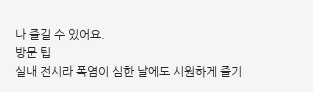나 즐길 수 있어요.
방문 팁
실내 전시라 폭염이 심한 날에도 시원하게 즐기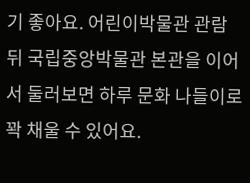기 좋아요. 어린이박물관 관람 뒤 국립중앙박물관 본관을 이어서 둘러보면 하루 문화 나들이로 꽉 채울 수 있어요.